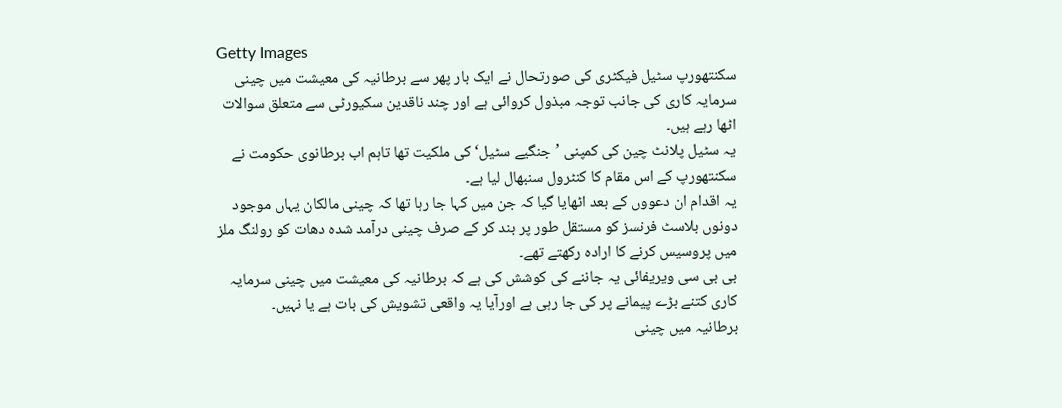Getty Images
سکنتھورپ سٹیل فیکٹری کی صورتحال نے ایک بار پھر سے برطانیہ کی معیشت میں چینی سرمایہ کاری کی جانب توجہ مبذول کروائی ہے اور چند ناقدین سکیورٹی سے متعلق سوالات اٹھا رہے ہیں۔
یہ سٹیل پلانٹ چین کی کمپنی ’جنگیے سٹیل‘ کی ملکیت تھا تاہم اب برطانوی حکومت نے سکنتھورپ کے اس مقام کا کنٹرول سنبھال لیا ہے۔
یہ اقدام ان دعووں کے بعد اٹھایا گیا کہ جن میں کہا جا رہا تھا کہ چینی مالکان یہاں موجود دونوں بلاسٹ فرنسز کو مستقل طور پر بند کر کے صرف چینی درآمد شدہ دھات کو رولنگ ملز میں پروسیس کرنے کا ارادہ رکھتے تھے۔
بی بی سی ویریفائی یہ جاننے کی کوشش کی ہے کہ برطانیہ کی معیشت میں چینی سرمایہ کاری کتنے بڑے پیمانے پر کی جا رہی ہے اورآیا یہ واقعی تشویش کی بات ہے یا نہیں۔
برطانیہ میں چینی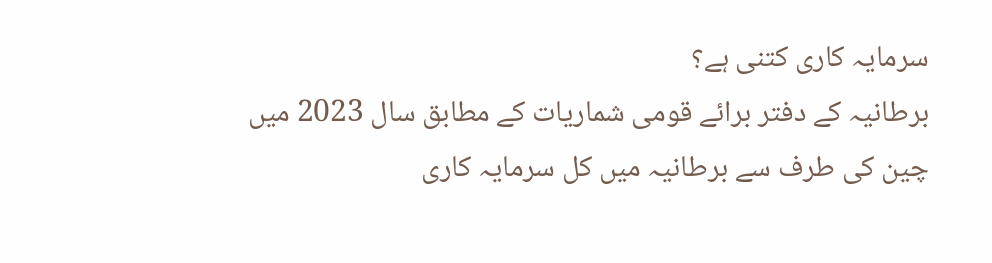سرمایہ کاری کتنی ہے؟
برطانیہ کے دفتر برائے قومی شماریات کے مطابق سال 2023 میں چین کی طرف سے برطانیہ میں کل سرمایہ کاری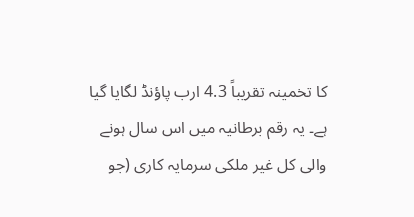کا تخمینہ تقریباً 4.3 ارب پاؤنڈ لگایا گیا ہے۔ یہ رقم برطانیہ میں اس سال ہونے والی کل غیر ملکی سرمایہ کاری (جو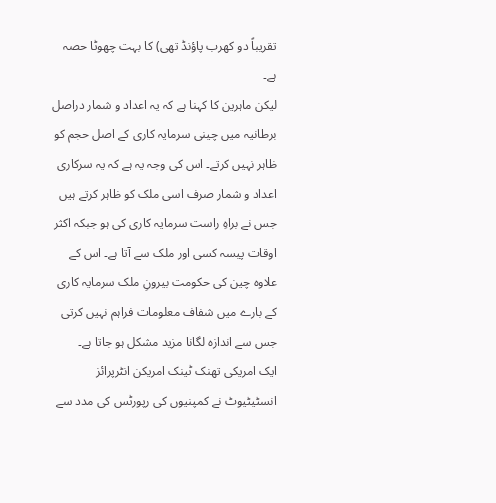تقریباً دو کھرب پاؤنڈ تھی) کا بہت چھوٹا حصہ ہے۔
لیکن ماہرین کا کہنا ہے کہ یہ اعداد و شمار دراصل برطانیہ میں چینی سرمایہ کاری کے اصل حجم کو ظاہر نہیں کرتے۔ اس کی وجہ یہ ہے کہ یہ سرکاری اعداد و شمار صرف اسی ملک کو ظاہر کرتے ہیں جس نے براہِ راست سرمایہ کاری کی ہو جبکہ اکثر اوقات پیسہ کسی اور ملک سے آتا ہے۔ اس کے علاوہ چین کی حکومت بیرونِ ملک سرمایہ کاری کے بارے میں شفاف معلومات فراہم نہیں کرتی جس سے اندازہ لگانا مزید مشکل ہو جاتا ہے۔
ایک امریکی تھنک ٹینک امریکن انٹرپرائز انسٹیٹیوٹ نے کمپنیوں کی رپورٹس کی مدد سے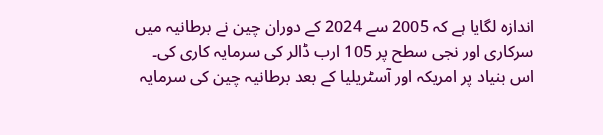اندازہ لگایا ہے کہ 2005 سے 2024 کے دوران چین نے برطانیہ میں سرکاری اور نجی سطح پر 105 ارب ڈالر کی سرمایہ کاری کی۔
اس بنیاد پر امریکہ اور آسٹریلیا کے بعد برطانیہ چین کی سرمایہ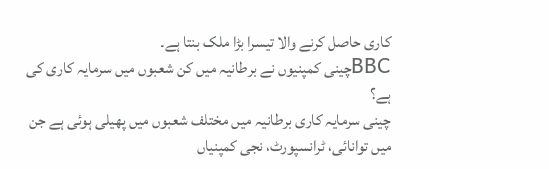کاری حاصل کرنے والا تیسرا بڑا ملک بنتا ہے۔
BBCچینی کمپنیوں نے برطانیہ میں کن شعبوں میں سرمایہ کاری کی ہے؟
چینی سرمایہ کاری برطانیہ میں مختلف شعبوں میں پھیلی ہوئی ہے جن میں توانائی، ٹرانسپورٹ، نجی کمپنیاں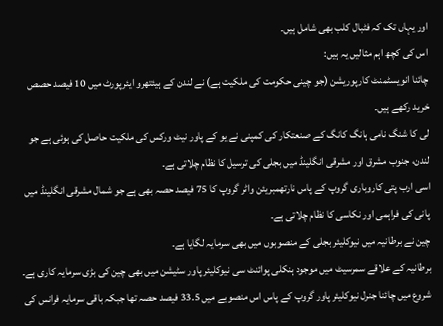اور یہاں تک کہ فٹبال کلب بھی شامل ہیں۔
اس کی کچھ اہم مثالیں یہ ہیں:
چائنا انویسٹمنٹ کارپوریشن (جو چینی حکومت کی ملکیت ہے) نے لندن کے ہیئتھرو ایئرپورٹ میں 10 فیصد حصص خرید رکھے ہیں۔
لی کا شنگ نامی ہانگ کانگ کے صنعتکار کی کمپنی نے یو کے پاور نیٹ ورکس کی ملکیت حاصل کی ہوئی ہے جو لندن، جنوب مشرق اور مشرقی انگلینڈ میں بجلی کی ترسیل کا نظام چلاتی ہے۔
اسی ارب پتی کاروباری گروپ کے پاس نارتھمبریئن واٹر گروپ کا 75 فیصد حصہ بھی ہے جو شمال مشرقی انگلینڈ میں پانی کی فراہمی اور نکاسی کا نظام چلاتی ہے۔
چین نے برطانیہ میں نیوکلیئر بجلی کے منصوبوں میں بھی سرمایہ لگایا ہے۔
برطانیہ کے علاقے سمرسیٹ میں موجود ہنکلی پوائنٹ سی نیوکلیئر پاور سٹیشن میں بھی چین کی بڑی سرمایہ کاری ہے۔
شروع میں چائنا جنرل نیوکلیئر پاور گروپ کے پاس اس منصوبے میں 33.5 فیصد حصہ تھا جبکہ باقی سرمایہ فرانس کی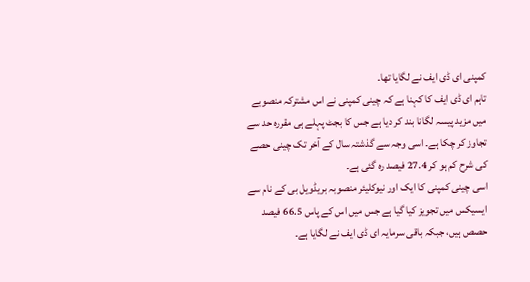کمپنی ای ڈی ایف نے لگایا تھا۔
تاہم ای ڈی ایف کا کہنا ہے کہ چینی کمپنی نے اس مشترکہ منصوبے میں مزید پیسہ لگانا بند کر دیا ہے جس کا بجٹ پہلے ہی مقررہ حد سے تجاوز کر چکا ہے۔ اسی وجہ سے گذشتہ سال کے آخر تک چینی حصے کی شرح کم ہو کر 27.4 فیصد رہ گئی ہے۔
اسی چینی کمپنی کا ایک اور نیوکلیئر منصوبہ بریڈویل بی کے نام سے ایسیکس میں تجویز کیا گیا ہے جس میں اس کے پاس 66.5 فیصد حصص ہیں، جبکہ باقی سرمایہ ای ڈی ایف نے لگایا ہے۔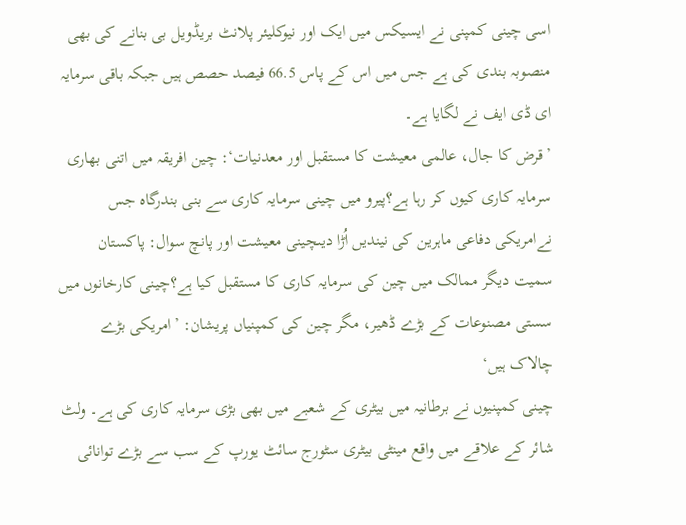اسی چینی کمپنی نے ایسیکس میں ایک اور نیوکلیئر پلانٹ بریڈویل بی بنانے کی بھی منصوبہ بندی کی ہے جس میں اس کے پاس 66.5 فیصد حصص ہیں جبکہ باقی سرمایہ ای ڈی ایف نے لگایا ہے۔
’قرض کا جال، عالمی معیشت کا مستقبل اور معدنیات‘: چین افریقہ میں اتنی بھاری سرمایہ کاری کیوں کر رہا ہے؟پیرو میں چینی سرمایہ کاری سے بنی بندرگاہ جس نےامریکی دفاعی ماہرین کی نیندیں اُڑا دیںچینی معیشت اور پانچ سوال: پاکستان سمیت دیگر ممالک میں چین کی سرمایہ کاری کا مستقبل کیا ہے؟چینی کارخانوں میں سستی مصنوعات کے بڑے ڈھیر، مگر چین کی کمپنیاں پریشان: ’امریکی بڑے چالاک ہیں‘
چینی کمپنیوں نے برطانیہ میں بیٹری کے شعبے میں بھی بڑی سرمایہ کاری کی ہے۔ ولٹ شائر کے علاقے میں واقع مینٹی بیٹری سٹورج سائٹ یورپ کے سب سے بڑے توانائی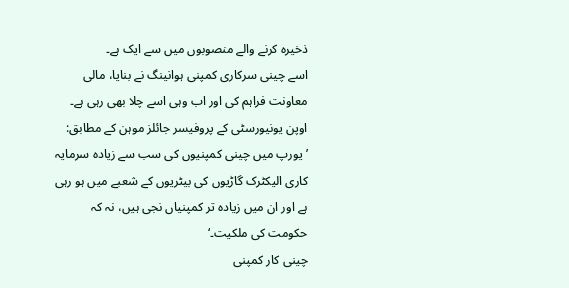ذخیرہ کرنے والے منصوبوں میں سے ایک ہے۔
اسے چینی سرکاری کمپنی ہوانینگ نے بنایا، مالی معاونت فراہم کی اور اب وہی اسے چلا بھی رہی ہے۔
اوپن یونیورسٹی کے پروفیسر جائلز موہن کے مطابق: ’یورپ میں چینی کمپنیوں کی سب سے زیادہ سرمایہ کاری الیکٹرک گاڑیوں کی بیٹریوں کے شعبے میں ہو رہی ہے اور ان میں زیادہ تر کمپنیاں نجی ہیں، نہ کہ حکومت کی ملکیت۔‘
چینی کار کمپنی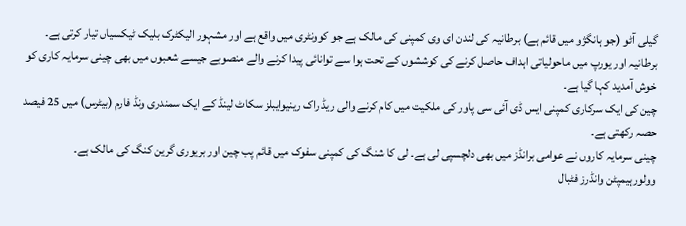گیلی آٹو (جو ہانگژو میں قائم ہے) برطانیہ کی لندن ای وی کمپنی کی مالک ہے جو کوونٹری میں واقع ہے اور مشہور الیکٹرک بلیک ٹیکسیاں تیار کرتی ہے۔
برطانیہ اور یورپ میں ماحولیاتی اہداف حاصل کرنے کی کوششوں کے تحت ہوا سے توانائی پیدا کرنے والے منصوبے جیسے شعبوں میں بھی چینی سرمایہ کاری کو خوش آمدید کہا گیا ہے۔
چین کی ایک سرکاری کمپنی ایس ڈی آئی سی پاور کی ملکیت میں کام کرنے والی ریڈ راک رینیوایبلز سکاٹ لینڈ کے ایک سمندری ونڈ فارم (بیٹرس) میں 25 فیصد حصہ رکھتی ہے۔
چینی سرمایہ کاروں نے عوامی برانڈز میں بھی دلچسپی لی ہے۔ لی کا شنگ کی کمپنی سفوک میں قائم پب چین اور بریوری گرین کنگ کی مالک ہے۔
وولورہیمپٹن وانڈرز فٹبال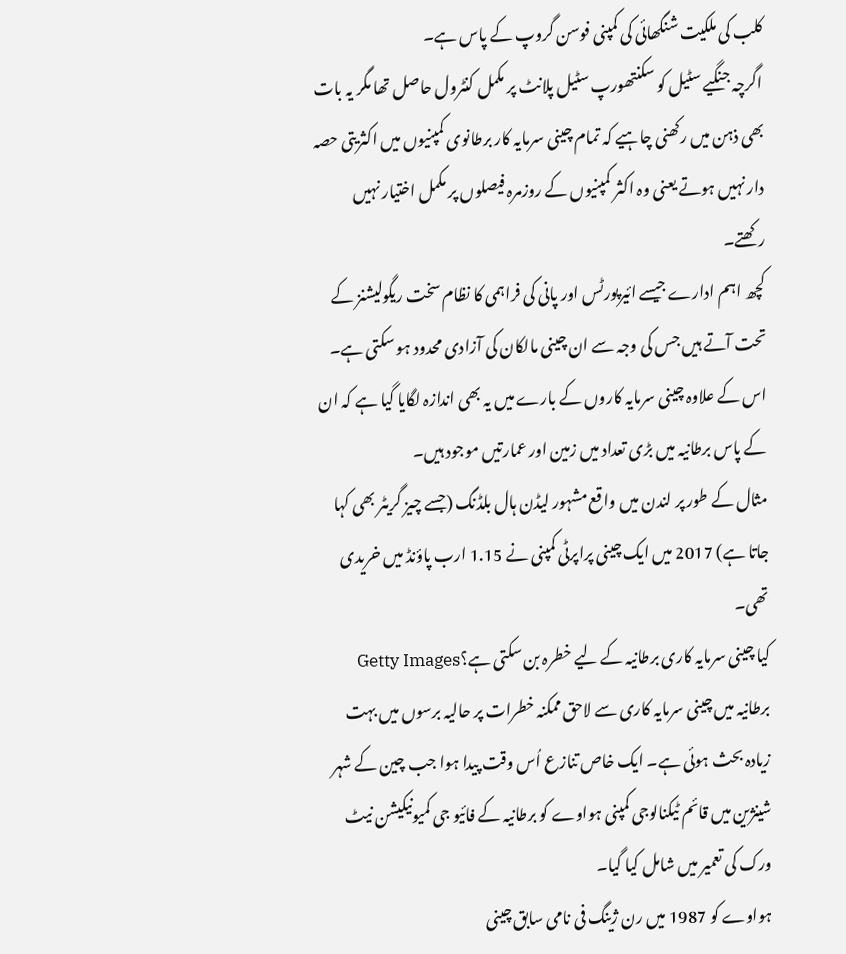کلب کی ملکیت شنگھائی کی کمپنی فوسن گروپ کے پاس ہے۔
اگرچہ جنگیے سٹیل کو سکنتھورپ سٹیل پلانٹ پر مکمل کنٹرول حاصل تھا مگر یہ بات بھی ذہن میں رکھنی چاہیے کہ تمام چینی سرمایہ کار برطانوی کمپنیوں میں اکثریتی حصہ دار نہیں ہوتے یعنی وہ اکثر کمپنیوں کے روزمرہ فیصلوں پر مکمل اختیار نہیں رکھتے۔
کچھ اہم ادارے جیسے ائیرپورٹس اور پانی کی فراہمی کا نظام سخت ریگولیشنز کے تحت آتے ہیں جس کی وجہ سے ان چینی مالکان کی آزادی محدود ہو سکتی ہے۔
اس کے علاوہ چینی سرمایہ کاروں کے بارے میں یہ بھی اندازہ لگایا گیا ہے کہ ان کے پاس برطانیہ میں بڑی تعداد میں زمین اور عمارتیں موجود ہیں۔
مثال کے طور پر لندن میں واقع مشہور لیڈن ہال بلڈنگ (جسے چیز گریٹر بھی کہا جاتا ہے) 2017 میں ایک چینی پراپرٹی کمپنی نے 1.15 ارب پاؤنڈ میں خریدی تھی۔
کیا چینی سرمایہ کاری برطانیہ کے لیے خطرہ بن سکتی ہے؟Getty Images
برطانیہ میں چینی سرمایہ کاری سے لاحق ممکنہ خطرات پر حالیہ برسوں میں بہت زیادہ بحث ہوئی ہے۔ ایک خاص تنازع اُس وقت پیدا ہوا جب چین کے شہر شینژین میں قائم ٹیکنالوجی کمپنی ہواوے کو برطانیہ کے فائیو جی کمیونیکیشن نیٹ ورک کی تعمیر میں شامل کیا گیا۔
ہواوے کو 1987 میں رن ژینگ فی نامی سابق چینی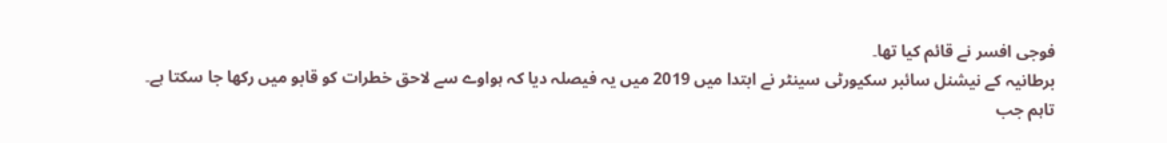فوجی افسر نے قائم کیا تھا۔
برطانیہ کے نیشنل سائبر سکیورٹی سینٹر نے ابتدا میں 2019 میں یہ فیصلہ دیا کہ ہواوے سے لاحق خطرات کو قابو میں رکھا جا سکتا ہے۔
تاہم جب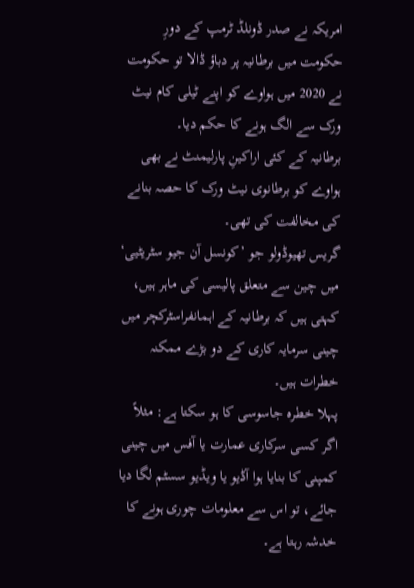امریکہ نے صدر ڈونلڈ ٹرمپ کے دورِ حکومت میں برطانیہ پر دباؤ ڈالا تو حکومت نے 2020 میں ہواوے کو اپنے ٹیلی کام نیٹ ورک سے الگ ہونے کا حکم دیا۔
برطانیہ کے کئی اراکینِ پارلیمنٹ نے بھی ہواوے کو برطانوی نیٹ ورک کا حصہ بنانے کی مخالفت کی تھی۔
گریس تھیوڈولو جو ’کونسل آن جیو سٹریٹیی‘ میں چین سے متعلق پالیسی کی ماہر ہیں، کہتی ہیں کہ برطانیہ کے اہمانفراسٹرکچر میں چینی سرمایہ کاری کے دو بڑے ممکنہ خطرات ہیں۔
پہلا خطرہ جاسوسی کا ہو سکتا ہے: مثلاً اگر کسی سرکاری عمارت یا آفس میں چینی کمپنی کا بنایا ہوا آڈیو یا ویڈیو سسٹم لگا دیا جائے، تو اس سے معلومات چوری ہونے کا خدشہ رہتا ہے۔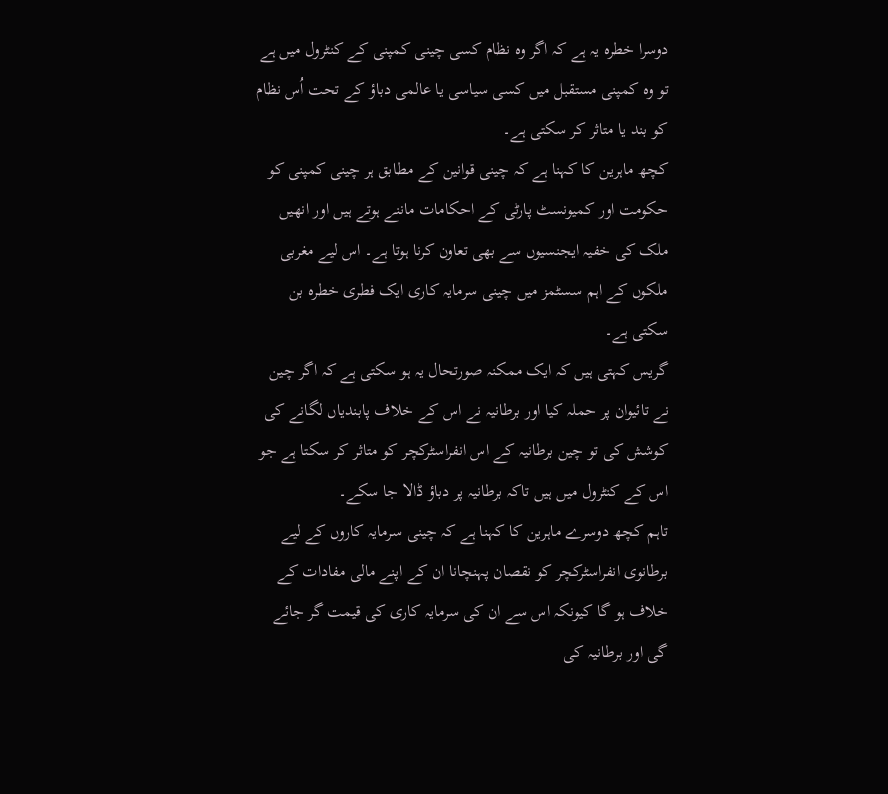دوسرا خطرہ یہ ہے کہ اگر وہ نظام کسی چینی کمپنی کے کنٹرول میں ہے تو وہ کمپنی مستقبل میں کسی سیاسی یا عالمی دباؤ کے تحت اُس نظام کو بند یا متاثر کر سکتی ہے۔
کچھ ماہرین کا کہنا ہے کہ چینی قوانین کے مطابق ہر چینی کمپنی کو حکومت اور کمیونسٹ پارٹی کے احکامات ماننے ہوتے ہیں اور انھیں ملک کی خفیہ ایجنسیوں سے بھی تعاون کرنا ہوتا ہے۔ اس لیے مغربی ملکوں کے اہم سسٹمز میں چینی سرمایہ کاری ایک فطری خطرہ بن سکتی ہے۔
گریس کہتی ہیں کہ ایک ممکنہ صورتحال یہ ہو سکتی ہے کہ اگر چین نے تائیوان پر حملہ کیا اور برطانیہ نے اس کے خلاف پابندیاں لگانے کی کوشش کی تو چین برطانیہ کے اس انفراسٹرکچر کو متاثر کر سکتا ہے جو اس کے کنٹرول میں ہیں تاکہ برطانیہ پر دباؤ ڈالا جا سکے۔
تاہم کچھ دوسرے ماہرین کا کہنا ہے کہ چینی سرمایہ کاروں کے لیے برطانوی انفراسٹرکچر کو نقصان پہنچانا ان کے اپنے مالی مفادات کے خلاف ہو گا کیونکہ اس سے ان کی سرمایہ کاری کی قیمت گر جائے گی اور برطانیہ کی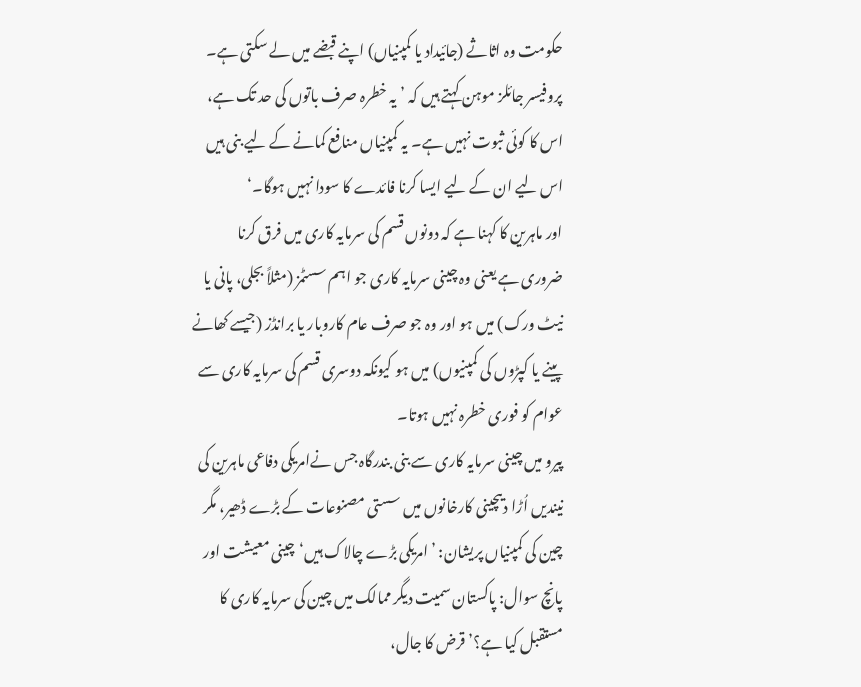حکومت وہ اثاثے (جائیداد یا کمپنیاں) اپنے قبضے میں لے سکتی ہے۔
پروفیسر جائلز موہن کہتے ہیں کہ ’یہ خطرہ صرف باتوں کی حد تک ہے، اس کا کوئی ثبوت نہیں ہے۔ یہ کمپنیاں منافع کمانے کے لیے بنی ہیں اس لیے ان کے لیے ایسا کرنا فائدے کا سودا نہیں ہوگا۔‘
اور ماہرین کا کہنا ہے کہ دونوں قسم کی سرمایہ کاری میں فرق کرنا ضروری ہے یعنی وہ چینی سرمایہ کاری جو اہم سسٹمز (مثلاً بجلی، پانی یا نیٹ ورک) میں ہو اور وہ جو صرف عام کاروبار یا برانڈز (جیسے کھانے پینے یا کپڑوں کی کمپنیوں) میں ہو کیونکہ دوسری قسم کی سرمایہ کاری سے عوام کو فوری خطرہ نہیں ہوتا۔
پیرو میں چینی سرمایہ کاری سے بنی بندرگاہ جس نےامریکی دفاعی ماہرین کی نیندیں اُڑا دیںچینی کارخانوں میں سستی مصنوعات کے بڑے ڈھیر، مگر چین کی کمپنیاں پریشان: ’امریکی بڑے چالاک ہیں‘چینی معیشت اور پانچ سوال: پاکستان سمیت دیگر ممالک میں چین کی سرمایہ کاری کا مستقبل کیا ہے؟’قرض کا جال،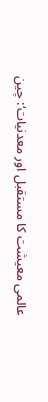عالمی معیشت کا مستقبل اور معدنیات‘: چین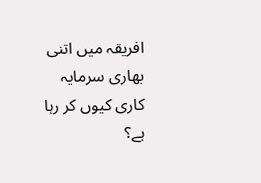افریقہ میں اتنی بھاری سرمایہ کاری کیوں کر رہا ہے؟